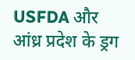USFDA और आंध्र प्रदेश के ड्रग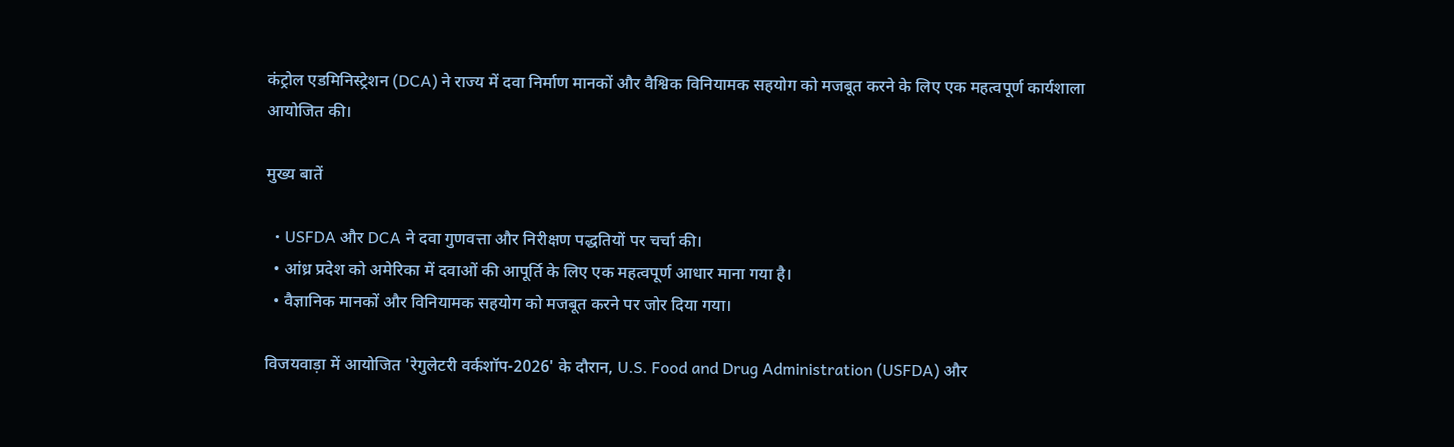कंट्रोल एडमिनिस्ट्रेशन (DCA) ने राज्य में दवा निर्माण मानकों और वैश्विक विनियामक सहयोग को मजबूत करने के लिए एक महत्वपूर्ण कार्यशाला आयोजित की।

मुख्य बातें

  • USFDA और DCA ने दवा गुणवत्ता और निरीक्षण पद्धतियों पर चर्चा की।
  • आंध्र प्रदेश को अमेरिका में दवाओं की आपूर्ति के लिए एक महत्वपूर्ण आधार माना गया है।
  • वैज्ञानिक मानकों और विनियामक सहयोग को मजबूत करने पर जोर दिया गया।

विजयवाड़ा में आयोजित 'रेगुलेटरी वर्कशॉप-2026' के दौरान, U.S. Food and Drug Administration (USFDA) और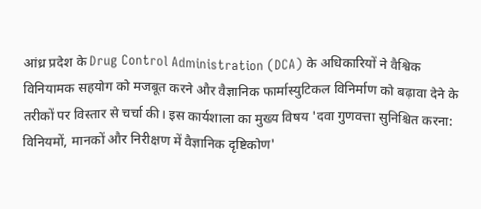आंध्र प्रदेश के Drug Control Administration (DCA) के अधिकारियों ने वैश्विक विनियामक सहयोग को मजबूत करने और वैज्ञानिक फार्मास्युटिकल विनिर्माण को बढ़ावा देने के तरीकों पर विस्तार से चर्चा की। इस कार्यशाला का मुख्य विषय 'दवा गुणवत्ता सुनिश्चित करना: विनियमों, मानकों और निरीक्षण में वैज्ञानिक दृष्टिकोण'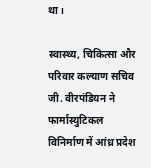था।

स्वास्थ्य, चिकित्सा और परिवार कल्याण सचिव जी. वीरपंडियन ने फार्मास्युटिकल विनिर्माण में आंध्र प्रदेश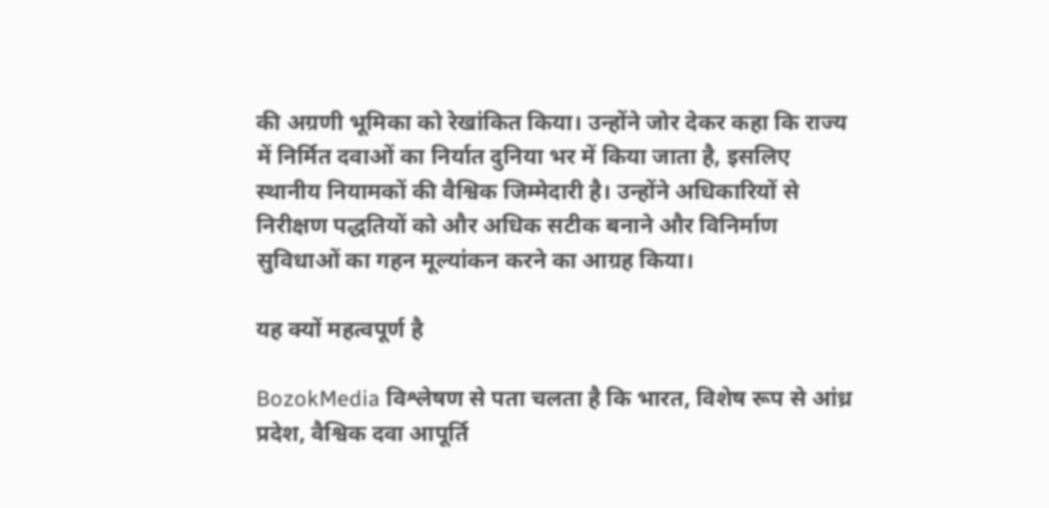की अग्रणी भूमिका को रेखांकित किया। उन्होंने जोर देकर कहा कि राज्य में निर्मित दवाओं का निर्यात दुनिया भर में किया जाता है, इसलिए स्थानीय नियामकों की वैश्विक जिम्मेदारी है। उन्होंने अधिकारियों से निरीक्षण पद्धतियों को और अधिक सटीक बनाने और विनिर्माण सुविधाओं का गहन मूल्यांकन करने का आग्रह किया।

यह क्यों महत्वपूर्ण है

BozokMedia विश्लेषण से पता चलता है कि भारत, विशेष रूप से आंध्र प्रदेश, वैश्विक दवा आपूर्ति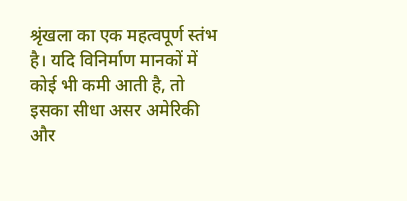श्रृंखला का एक महत्वपूर्ण स्तंभ है। यदि विनिर्माण मानकों में कोई भी कमी आती है, तो इसका सीधा असर अमेरिकी और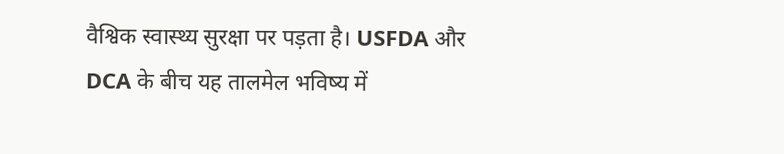वैश्विक स्वास्थ्य सुरक्षा पर पड़ता है। USFDA और DCA के बीच यह तालमेल भविष्य में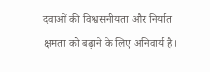दवाओं की विश्वसनीयता और निर्यात क्षमता को बढ़ाने के लिए अनिवार्य है।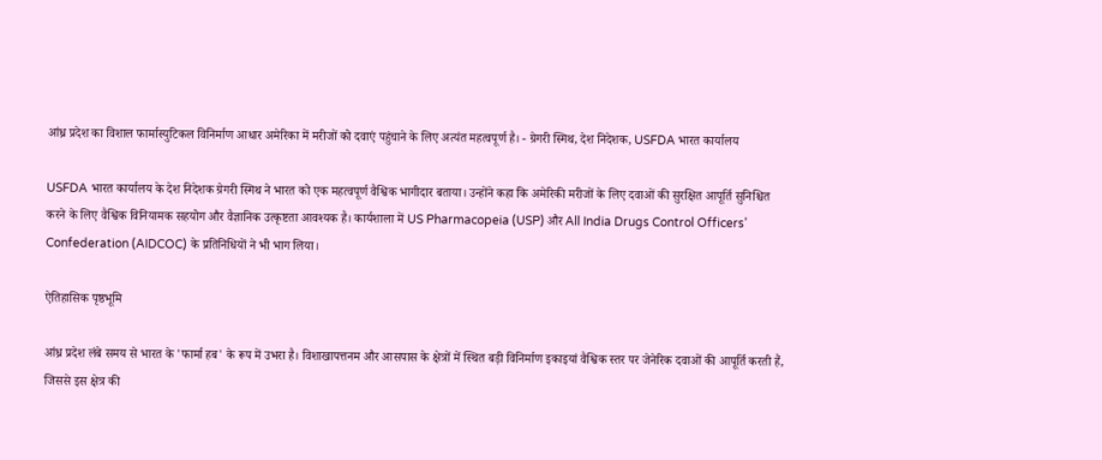आंध्र प्रदेश का विशाल फार्मास्युटिकल विनिर्माण आधार अमेरिका में मरीजों को दवाएं पहुंचाने के लिए अत्यंत महत्वपूर्ण है। - ग्रेगरी स्मिथ, देश निदेशक, USFDA भारत कार्यालय

USFDA भारत कार्यालय के देश निदेशक ग्रेगरी स्मिथ ने भारत को एक महत्वपूर्ण वैश्विक भागीदार बताया। उन्होंने कहा कि अमेरिकी मरीजों के लिए दवाओं की सुरक्षित आपूर्ति सुनिश्चित करने के लिए वैश्विक विनियामक सहयोग और वैज्ञानिक उत्कृष्टता आवश्यक है। कार्यशाला में US Pharmacopeia (USP) और All India Drugs Control Officers’ Confederation (AIDCOC) के प्रतिनिधियों ने भी भाग लिया।

ऐतिहासिक पृष्ठभूमि

आंध्र प्रदेश लंबे समय से भारत के 'फार्मा हब' के रूप में उभरा है। विशाखापत्तनम और आसपास के क्षेत्रों में स्थित बड़ी विनिर्माण इकाइयां वैश्विक स्तर पर जेनेरिक दवाओं की आपूर्ति करती हैं, जिससे इस क्षेत्र की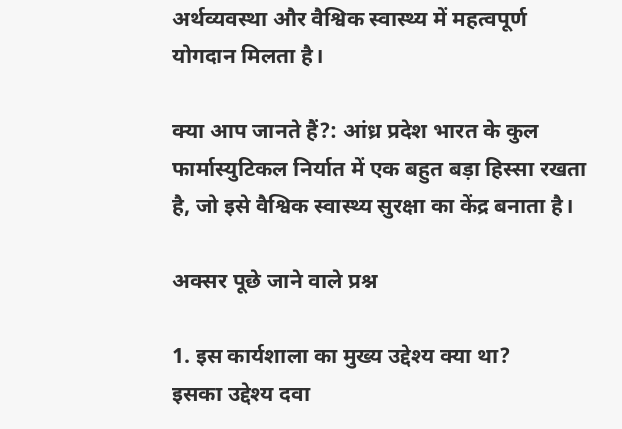अर्थव्यवस्था और वैश्विक स्वास्थ्य में महत्वपूर्ण योगदान मिलता है।

क्या आप जानते हैं?: आंध्र प्रदेश भारत के कुल फार्मास्युटिकल निर्यात में एक बहुत बड़ा हिस्सा रखता है, जो इसे वैश्विक स्वास्थ्य सुरक्षा का केंद्र बनाता है।

अक्सर पूछे जाने वाले प्रश्न

1. इस कार्यशाला का मुख्य उद्देश्य क्या था?
इसका उद्देश्य दवा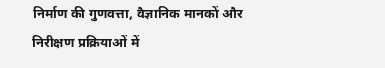निर्माण की गुणवत्ता, वैज्ञानिक मानकों और निरीक्षण प्रक्रियाओं में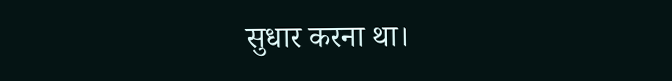सुधार करना था।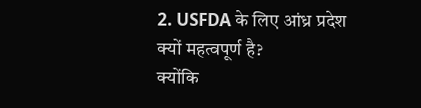2. USFDA के लिए आंध्र प्रदेश क्यों महत्वपूर्ण है?
क्योंकि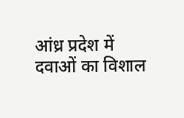आंध्र प्रदेश में दवाओं का विशाल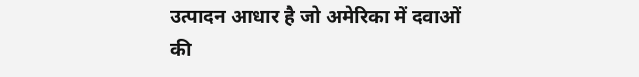उत्पादन आधार है जो अमेरिका में दवाओं की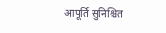आपूर्ति सुनिश्चित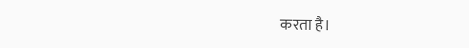करता है।